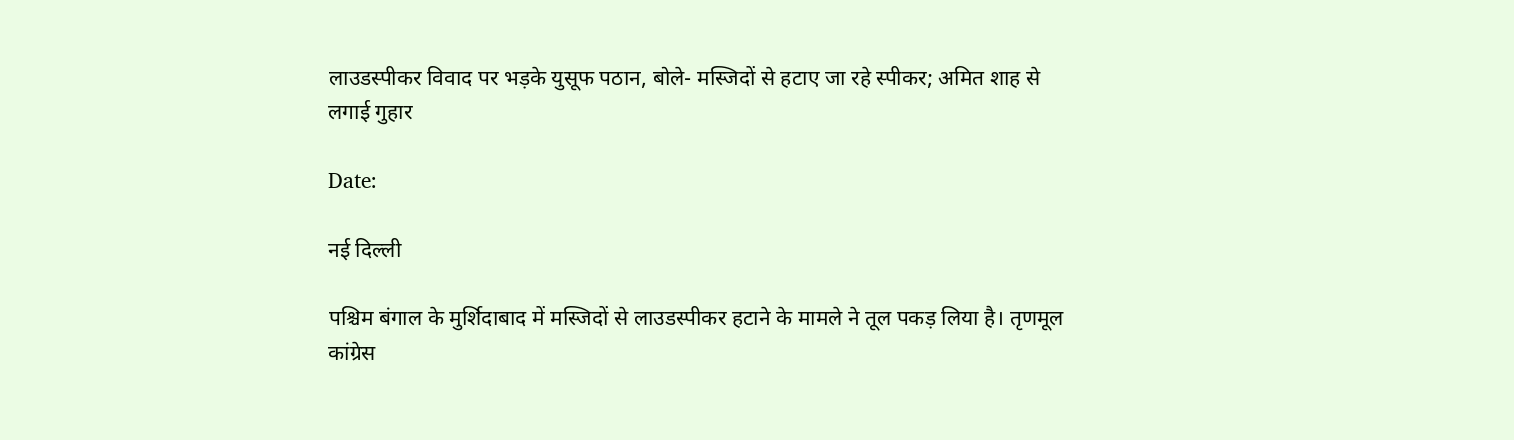लाउडस्पीकर विवाद पर भड़के युसूफ पठान, बोले- मस्जिदों से हटाए जा रहे स्पीकर; अमित शाह से लगाई गुहार

Date:

नई दिल्ली

पश्चिम बंगाल के मुर्शिदाबाद में मस्जिदों से लाउडस्पीकर हटाने के मामले ने तूल पकड़ लिया है। तृणमूल कांग्रेस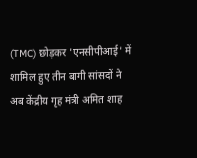(TMC) छोड़कर 'एनसीपीआई' में शामिल हुए तीन बागी सांसदों ने अब केंद्रीय गृह मंत्री अमित शाह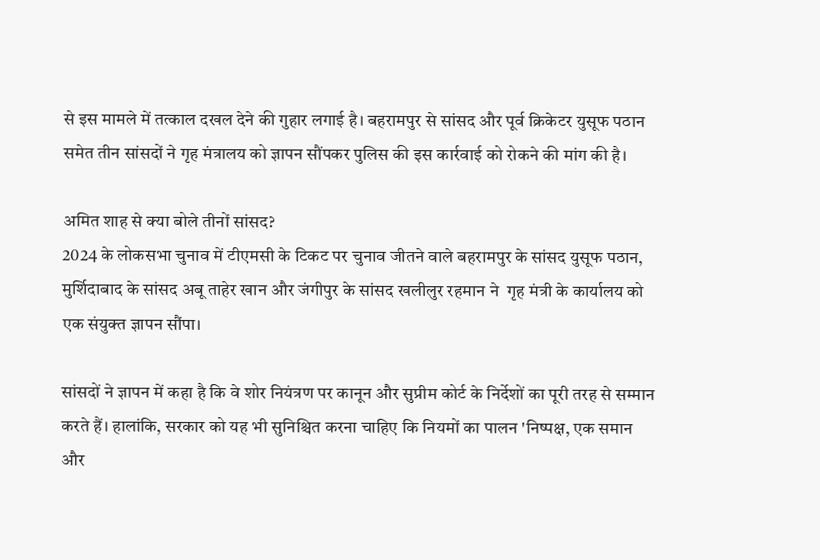से इस मामले में तत्काल दखल देने की गुहार लगाई है। बहरामपुर से सांसद और पूर्व क्रिकेटर युसूफ पठान समेत तीन सांसदों ने गृह मंत्रालय को ज्ञापन सौंपकर पुलिस की इस कार्रवाई को रोकने की मांग की है।

अमित शाह से क्या बोले तीनों सांसद?
2024 के लोकसभा चुनाव में टीएमसी के टिकट पर चुनाव जीतने वाले बहरामपुर के सांसद युसूफ पठान, मुर्शिदाबाद के सांसद अबू ताहेर खान और जंगीपुर के सांसद खलीलुर रहमान ने  गृह मंत्री के कार्यालय को एक संयुक्त ज्ञापन सौंपा।

सांसदों ने ज्ञापन में कहा है कि वे शोर नियंत्रण पर कानून और सुप्रीम कोर्ट के निर्देशों का पूरी तरह से सम्मान करते हैं। हालांकि, सरकार को यह भी सुनिश्चित करना चाहिए कि नियमों का पालन 'निष्पक्ष, एक समान और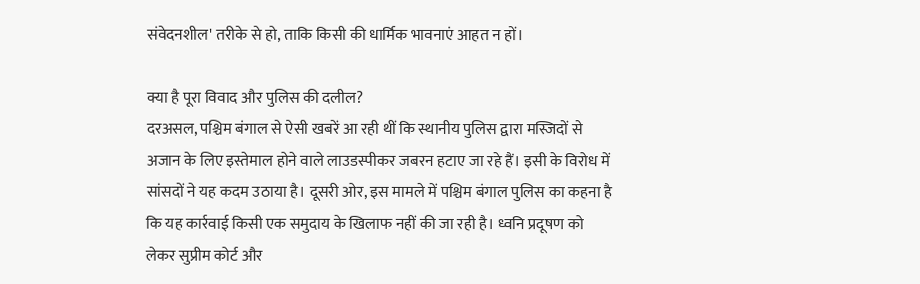संवेदनशील' तरीके से हो, ताकि किसी की धार्मिक भावनाएं आहत न हों।

क्या है पूरा विवाद और पुलिस की दलील?
दरअसल, पश्चिम बंगाल से ऐसी खबरें आ रही थीं कि स्थानीय पुलिस द्वारा मस्जिदों से अजान के लिए इस्तेमाल होने वाले लाउडस्पीकर जबरन हटाए जा रहे हैं। इसी के विरोध में सांसदों ने यह कदम उठाया है। दूसरी ओर, इस मामले में पश्चिम बंगाल पुलिस का कहना है कि यह कार्रवाई किसी एक समुदाय के खिलाफ नहीं की जा रही है। ध्वनि प्रदूषण को लेकर सुप्रीम कोर्ट और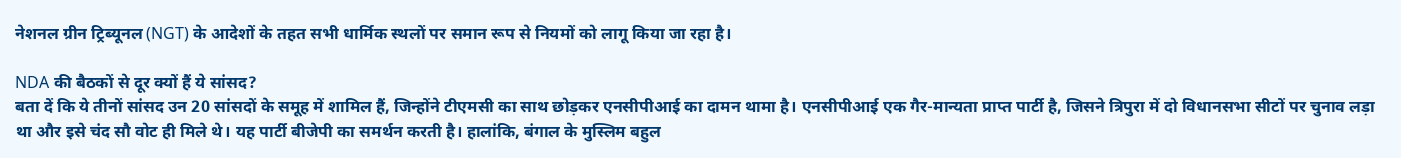नेशनल ग्रीन ट्रिब्यूनल (NGT) के आदेशों के तहत सभी धार्मिक स्थलों पर समान रूप से नियमों को लागू किया जा रहा है।

NDA की बैठकों से दूर क्यों हैं ये सांसद?
बता दें कि ये तीनों सांसद उन 20 सांसदों के समूह में शामिल हैं, जिन्होंने टीएमसी का साथ छोड़कर एनसीपीआई का दामन थामा है। एनसीपीआई एक गैर-मान्यता प्राप्त पार्टी है, जिसने त्रिपुरा में दो विधानसभा सीटों पर चुनाव लड़ा था और इसे चंद सौ वोट ही मिले थे। यह पार्टी बीजेपी का समर्थन करती है। हालांकि, बंगाल के मुस्लिम बहुल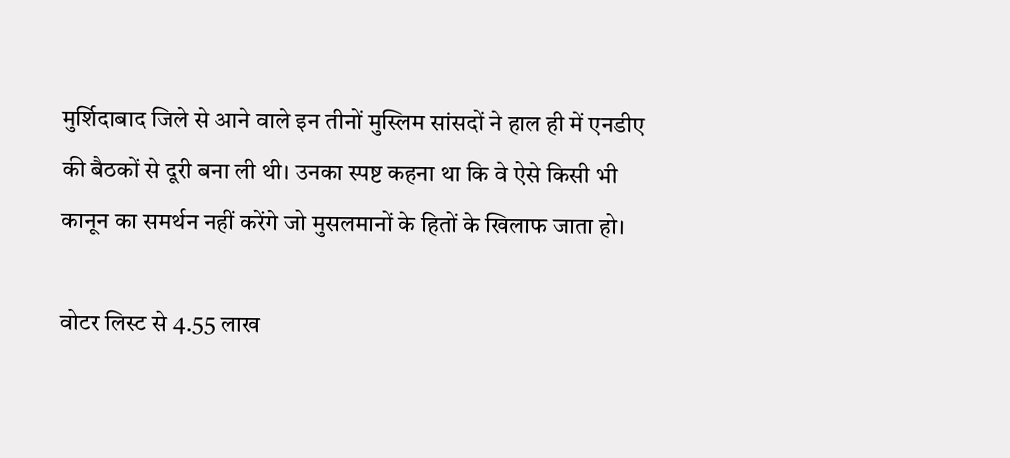मुर्शिदाबाद जिले से आने वाले इन तीनों मुस्लिम सांसदों ने हाल ही में एनडीए की बैठकों से दूरी बना ली थी। उनका स्पष्ट कहना था कि वे ऐसे किसी भी कानून का समर्थन नहीं करेंगे जो मुसलमानों के हितों के खिलाफ जाता हो।

वोटर लिस्ट से 4.55 लाख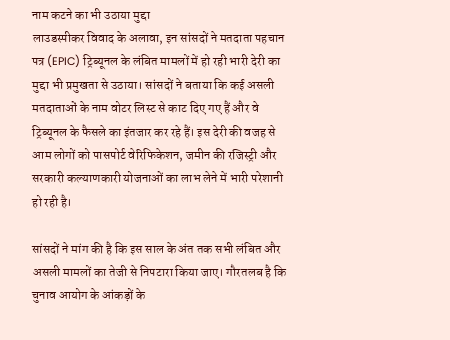नाम कटने का भी उठाया मुद्दा
लाउडस्पीकर विवाद के अलावा, इन सांसदों ने मतदाता पहचान पत्र (EPIC) ट्रिब्यूनल के लंबित मामलों में हो रही भारी देरी का मुद्दा भी प्रमुखता से उठाया। सांसदों ने बताया कि कई असली मतदाताओं के नाम वोटर लिस्ट से काट दिए गए हैं और वे ट्रिब्यूनल के फैसले का इंतजार कर रहे हैं। इस देरी की वजह से आम लोगों को पासपोर्ट वेरिफिकेशन, जमीन की रजिस्ट्री और सरकारी कल्याणकारी योजनाओं का लाभ लेने में भारी परेशानी हो रही है।

सांसदों ने मांग की है कि इस साल के अंत तक सभी लंबित और असली मामलों का तेजी से निपटारा किया जाए। गौरतलब है कि चुनाव आयोग के आंकड़ों के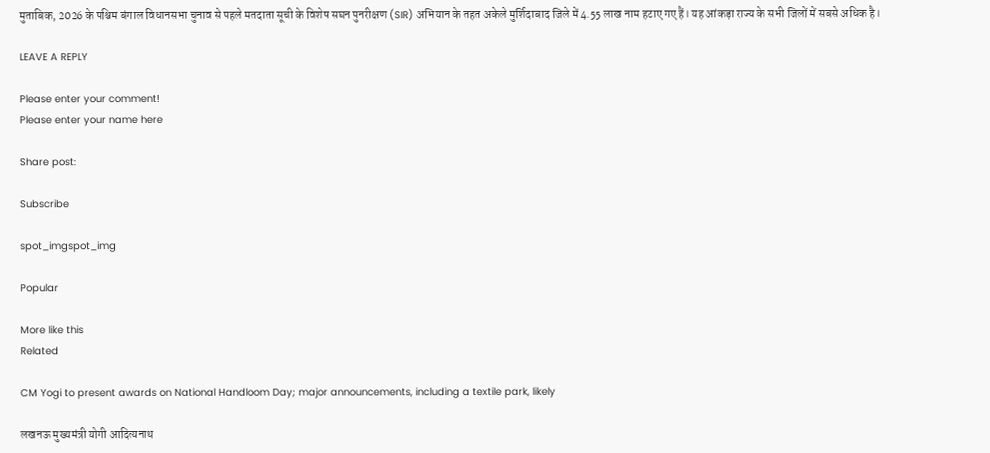मुताबिक, 2026 के पश्चिम बंगाल विधानसभा चुनाव से पहले मतदाता सूची के विशेष सघन पुनरीक्षण (SIR) अभियान के तहत अकेले मुर्शिदाबाद जिले में 4.55 लाख नाम हटाए गए हैं। यह आंकड़ा राज्य के सभी जिलों में सबसे अधिक है।

LEAVE A REPLY

Please enter your comment!
Please enter your name here

Share post:

Subscribe

spot_imgspot_img

Popular

More like this
Related

CM Yogi to present awards on National Handloom Day; major announcements, including a textile park, likely

लखनऊ मुख्यमंत्री योगी आदित्यनाथ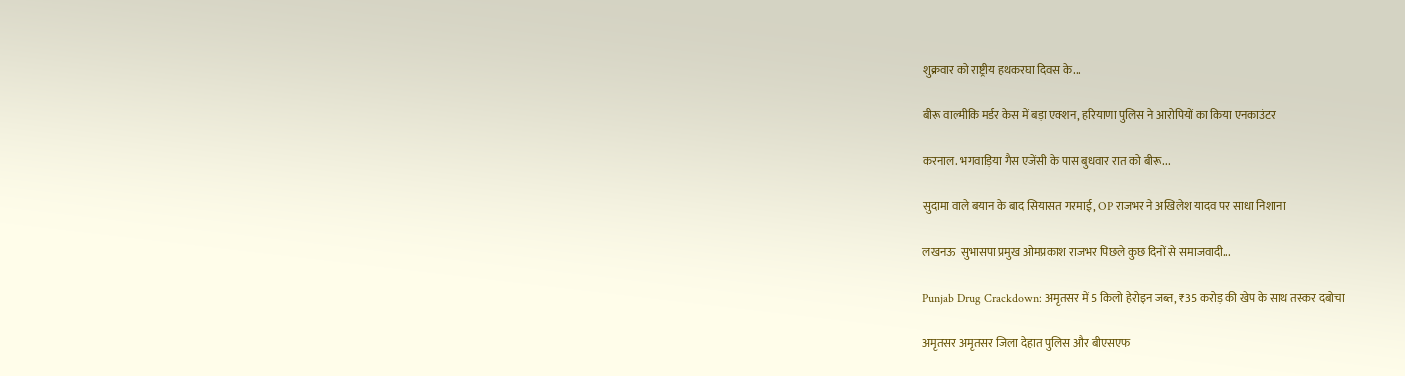शुक्रवार को राष्ट्रीय हथकरघा दिवस के...

बीरू वाल्मीकि मर्डर केस में बड़ा एक्शन, हरियाणा पुलिस ने आरोपियों का किया एनकाउंटर

करनाल. भगवाड़िया गैस एजेंसी के पास बुधवार रात को बीरू...

सुदामा वाले बयान के बाद सियासत गरमाई, OP राजभर ने अखिलेश यादव पर साधा निशाना

लखनऊ  सुभासपा प्रमुख ओमप्रकाश राजभर पिछले कुछ दिनों से समाजवादी...

Punjab Drug Crackdown: अमृतसर में 5 किलो हेरोइन जब्त, ₹35 करोड़ की खेप के साथ तस्कर दबोचा

अमृतसर अमृतसर जिला देहात पुलिस और बीएसएफ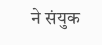ने संयुक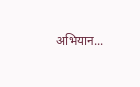अभियान...